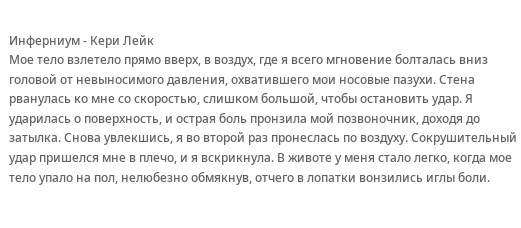Инферниум - Кери Лейк
Мое тело взлетело прямо вверх, в воздух, где я всего мгновение болталась вниз головой от невыносимого давления, охватившего мои носовые пазухи. Стена рванулась ко мне со скоростью, слишком большой, чтобы остановить удар. Я ударилась о поверхность, и острая боль пронзила мой позвоночник, доходя до затылка. Снова увлекшись, я во второй раз пронеслась по воздуху. Сокрушительный удар пришелся мне в плечо, и я вскрикнула. В животе у меня стало легко, когда мое тело упало на пол, нелюбезно обмякнув, отчего в лопатки вонзились иглы боли.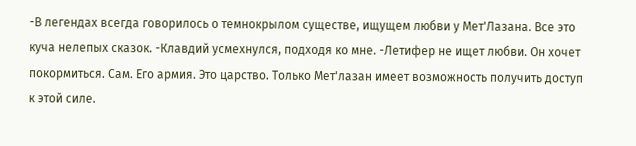-В легендах всегда говорилось о темнокрылом существе, ищущем любви у Мет'Лазана. Все это куча нелепых сказок. -Клавдий усмехнулся, подходя ко мне. -Летифер не ищет любви. Он хочет покормиться. Сам. Его армия. Это царство. Только Мет'лазан имеет возможность получить доступ к этой силе.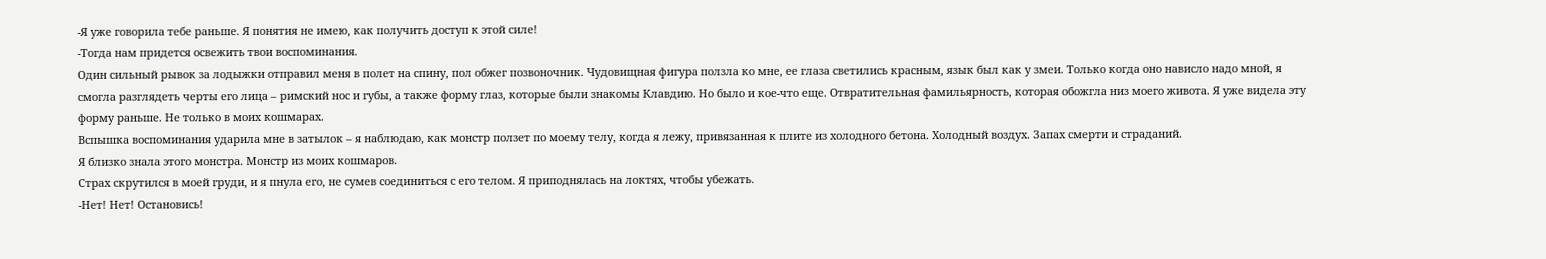-Я уже говорила тебе раньше. Я понятия не имею, как получить доступ к этой силе!
-Тогда нам придется освежить твои воспоминания.
Один сильный рывок за лодыжки отправил меня в полет на спину, пол обжег позвоночник. Чудовищная фигура ползла ко мне, ее глаза светились красным, язык был как у змеи. Только когда оно нависло надо мной, я смогла разглядеть черты его лица – римский нос и губы, а также форму глаз, которые были знакомы Клавдию. Но было и кое-что еще. Отвратительная фамильярность, которая обожгла низ моего живота. Я уже видела эту форму раньше. Не только в моих кошмарах.
Вспышка воспоминания ударила мне в затылок – я наблюдаю, как монстр ползет по моему телу, когда я лежу, привязанная к плите из холодного бетона. Холодный воздух. Запах смерти и страданий.
Я близко знала этого монстра. Монстр из моих кошмаров.
Страх скрутился в моей груди, и я пнула его, не сумев соединиться с его телом. Я приподнялась на локтях, чтобы убежать.
-Нет! Нет! Остановись!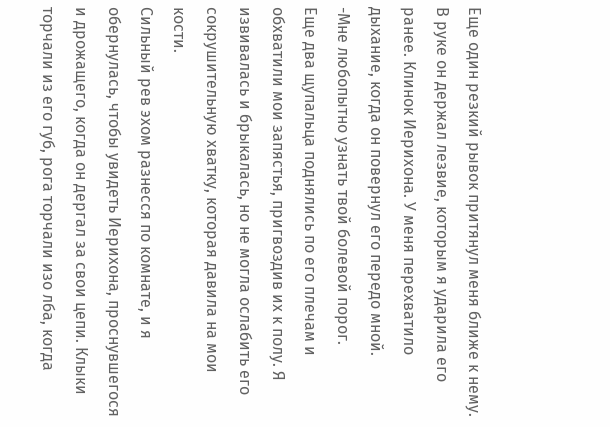Еще один резкий рывок притянул меня ближе к нему.
В руке он держал лезвие, которым я ударила его ранее. Клинок Иерихона. У меня перехватило дыхание, когда он повернул его передо мной.
-Мне любопытно узнать твой болевой порог.
Еще два щупальца поднялись по его плечам и обхватили мои запястья, пригвоздив их к полу. Я извивалась и брыкалась, но не могла ослабить его сокрушительную хватку, которая давила на мои кости.
Сильный рев эхом разнесся по комнате, и я обернулась, чтобы увидеть Иерихона, проснувшегося и дрожащего, когда он дергал за свои цепи. Клыки торчали из его губ, рога торчали изо лба, когда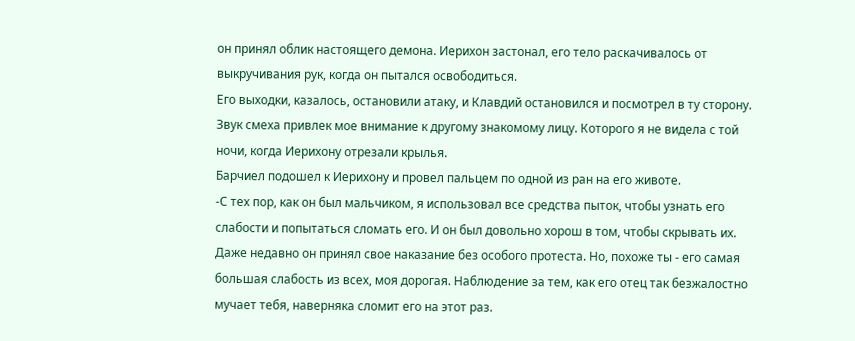он принял облик настоящего демона. Иерихон застонал, его тело раскачивалось от выкручивания рук, когда он пытался освободиться.
Его выходки, казалось, остановили атаку, и Клавдий остановился и посмотрел в ту сторону.
Звук смеха привлек мое внимание к другому знакомому лицу. Которого я не видела с той ночи, когда Иерихону отрезали крылья.
Барчиел подошел к Иерихону и провел пальцем по одной из ран на его животе.
-С тех пор, как он был мальчиком, я использовал все средства пыток, чтобы узнать его слабости и попытаться сломать его. И он был довольно хорош в том, чтобы скрывать их. Даже недавно он принял свое наказание без особого протеста. Но, похоже ты - его самая большая слабость из всех, моя дорогая. Наблюдение за тем, как его отец так безжалостно мучает тебя, наверняка сломит его на этот раз.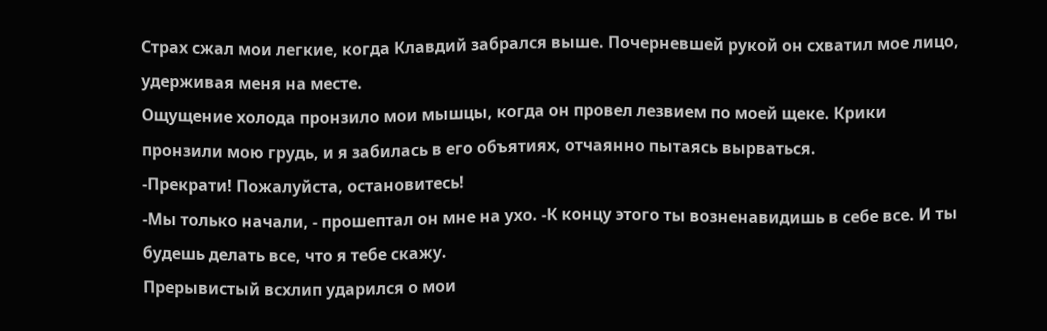Страх сжал мои легкие, когда Клавдий забрался выше. Почерневшей рукой он схватил мое лицо, удерживая меня на месте.
Ощущение холода пронзило мои мышцы, когда он провел лезвием по моей щеке. Крики пронзили мою грудь, и я забилась в его объятиях, отчаянно пытаясь вырваться.
-Прекрати! Пожалуйста, остановитесь!
-Мы только начали, - прошептал он мне на ухо. -К концу этого ты возненавидишь в себе все. И ты будешь делать все, что я тебе скажу.
Прерывистый всхлип ударился о мои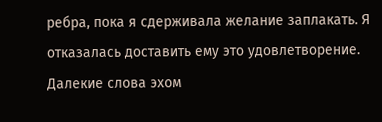ребра, пока я сдерживала желание заплакать. Я отказалась доставить ему это удовлетворение.
Далекие слова эхом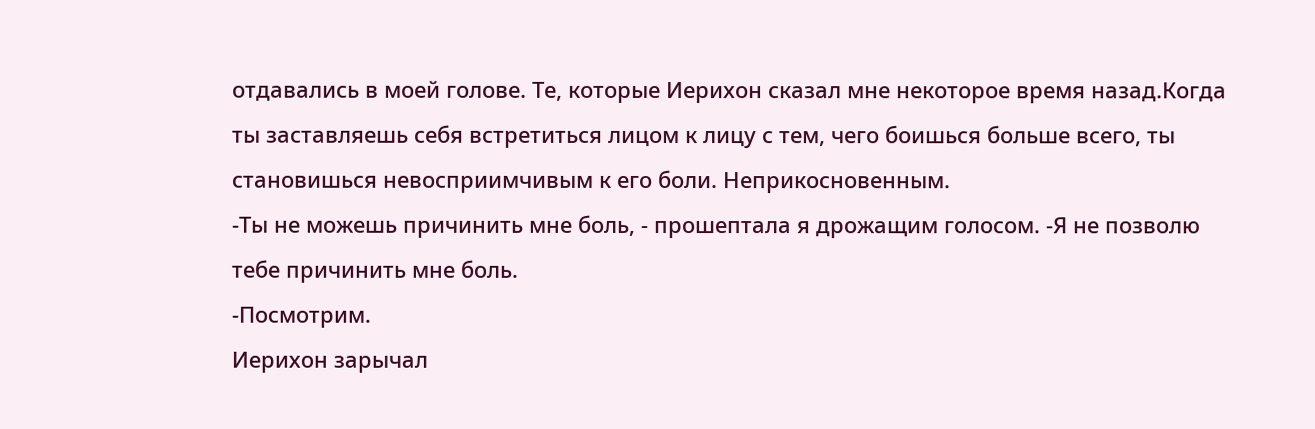отдавались в моей голове. Те, которые Иерихон сказал мне некоторое время назад.Когда ты заставляешь себя встретиться лицом к лицу с тем, чего боишься больше всего, ты становишься невосприимчивым к его боли. Неприкосновенным.
-Ты не можешь причинить мне боль, - прошептала я дрожащим голосом. -Я не позволю тебе причинить мне боль.
-Посмотрим.
Иерихон зарычал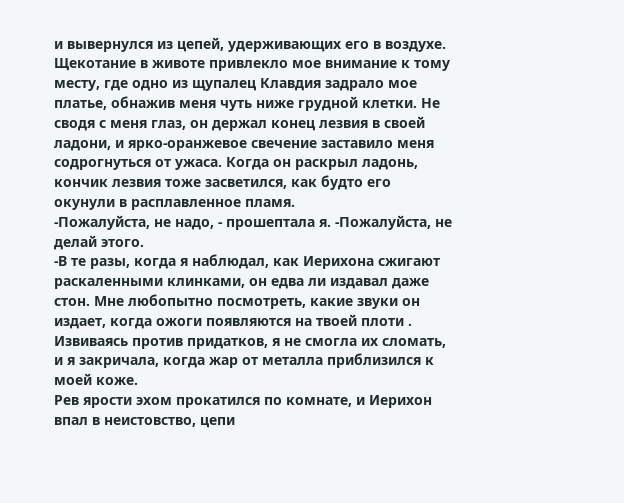и вывернулся из цепей, удерживающих его в воздухе.
Щекотание в животе привлекло мое внимание к тому месту, где одно из щупалец Клавдия задрало мое платье, обнажив меня чуть ниже грудной клетки. Не сводя с меня глаз, он держал конец лезвия в своей ладони, и ярко-оранжевое свечение заставило меня содрогнуться от ужаса. Когда он раскрыл ладонь, кончик лезвия тоже засветился, как будто его окунули в расплавленное пламя.
-Пожалуйста, не надо, - прошептала я. -Пожалуйста, не делай этого.
-В те разы, когда я наблюдал, как Иерихона сжигают раскаленными клинками, он едва ли издавал даже стон. Мне любопытно посмотреть, какие звуки он издает, когда ожоги появляются на твоей плоти .
Извиваясь против придатков, я не смогла их сломать, и я закричала, когда жар от металла приблизился к моей коже.
Рев ярости эхом прокатился по комнате, и Иерихон впал в неистовство, цепи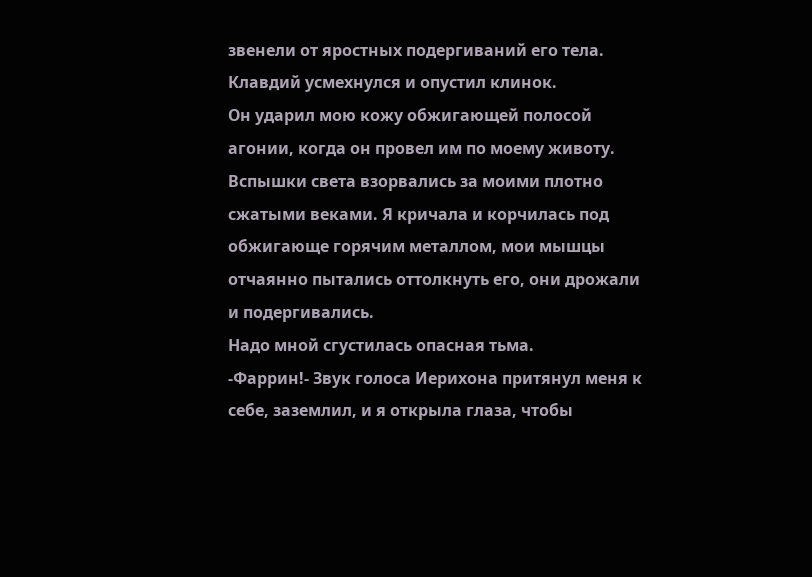звенели от яростных подергиваний его тела.
Клавдий усмехнулся и опустил клинок.
Он ударил мою кожу обжигающей полосой агонии, когда он провел им по моему животу. Вспышки света взорвались за моими плотно сжатыми веками. Я кричала и корчилась под обжигающе горячим металлом, мои мышцы отчаянно пытались оттолкнуть его, они дрожали и подергивались.
Надо мной сгустилась опасная тьма.
-Фаррин!- Звук голоса Иерихона притянул меня к себе, заземлил, и я открыла глаза, чтобы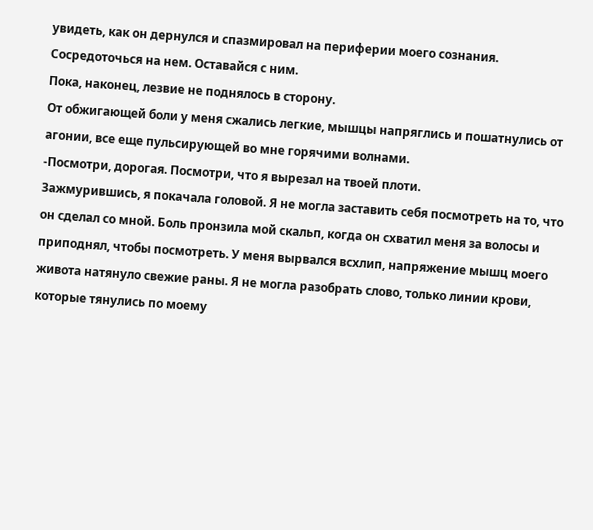увидеть, как он дернулся и спазмировал на периферии моего сознания.
Сосредоточься на нем. Оставайся с ним.
Пока, наконец, лезвие не поднялось в сторону.
От обжигающей боли у меня сжались легкие, мышцы напряглись и пошатнулись от агонии, все еще пульсирующей во мне горячими волнами.
-Посмотри, дорогая. Посмотри, что я вырезал на твоей плоти.
Зажмурившись, я покачала головой. Я не могла заставить себя посмотреть на то, что он сделал со мной. Боль пронзила мой скальп, когда он схватил меня за волосы и приподнял, чтобы посмотреть. У меня вырвался всхлип, напряжение мышц моего живота натянуло свежие раны. Я не могла разобрать слово, только линии крови, которые тянулись по моему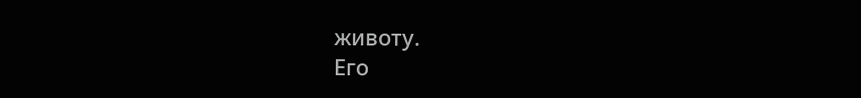животу.
Его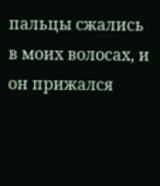пальцы сжались в моих волосах, и он прижался